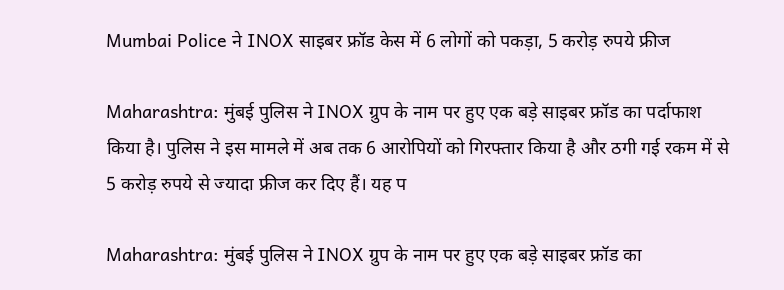Mumbai Police ने INOX साइबर फ्रॉड केस में 6 लोगों को पकड़ा, 5 करोड़ रुपये फ्रीज

Maharashtra: मुंबई पुलिस ने INOX ग्रुप के नाम पर हुए एक बड़े साइबर फ्रॉड का पर्दाफाश किया है। पुलिस ने इस मामले में अब तक 6 आरोपियों को गिरफ्तार किया है और ठगी गई रकम में से 5 करोड़ रुपये से ज्यादा फ्रीज कर दिए हैं। यह प

Maharashtra: मुंबई पुलिस ने INOX ग्रुप के नाम पर हुए एक बड़े साइबर फ्रॉड का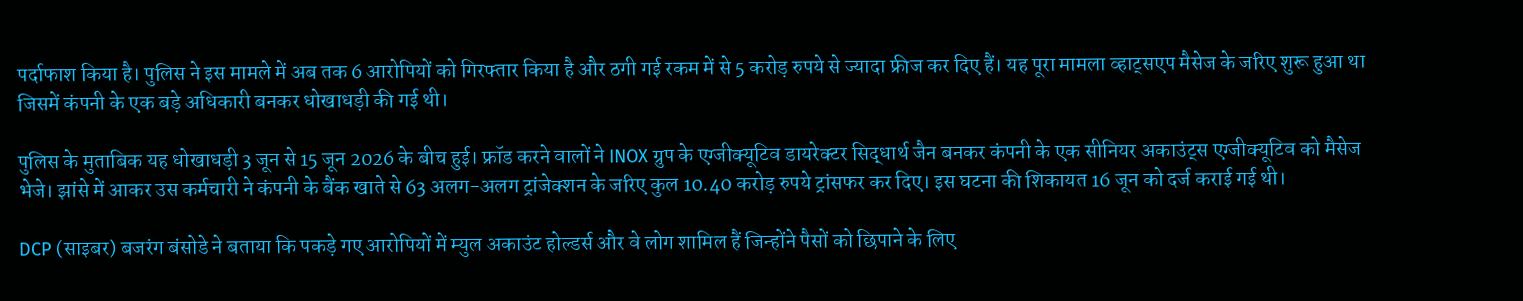पर्दाफाश किया है। पुलिस ने इस मामले में अब तक 6 आरोपियों को गिरफ्तार किया है और ठगी गई रकम में से 5 करोड़ रुपये से ज्यादा फ्रीज कर दिए हैं। यह पूरा मामला व्हाट्सएप मैसेज के जरिए शुरू हुआ था जिसमें कंपनी के एक बड़े अधिकारी बनकर धोखाधड़ी की गई थी।

पुलिस के मुताबिक यह धोखाधड़ी 3 जून से 15 जून 2026 के बीच हुई। फ्रॉड करने वालों ने INOX ग्रुप के एग्जीक्यूटिव डायरेक्टर सिद्धार्थ जैन बनकर कंपनी के एक सीनियर अकाउंट्स एग्जीक्यूटिव को मैसेज भेजे। झांसे में आकर उस कर्मचारी ने कंपनी के बैंक खाते से 63 अलग-अलग ट्रांजेक्शन के जरिए कुल 10.40 करोड़ रुपये ट्रांसफर कर दिए। इस घटना की शिकायत 16 जून को दर्ज कराई गई थी।

DCP (साइबर) बजरंग बंसोडे ने बताया कि पकड़े गए आरोपियों में म्युल अकाउंट होल्डर्स और वे लोग शामिल हैं जिन्होंने पैसों को छिपाने के लिए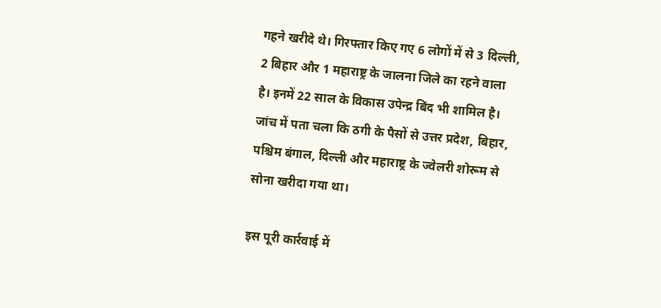गहने खरीदे थे। गिरफ्तार किए गए 6 लोगों में से 3 दिल्ली, 2 बिहार और 1 महाराष्ट्र के जालना जिले का रहने वाला है। इनमें 22 साल के विकास उपेन्द्र बिंद भी शामिल है। जांच में पता चला कि ठगी के पैसों से उत्तर प्रदेश, बिहार, पश्चिम बंगाल, दिल्ली और महाराष्ट्र के ज्वेलरी शोरूम से सोना खरीदा गया था।

इस पूरी कार्रवाई में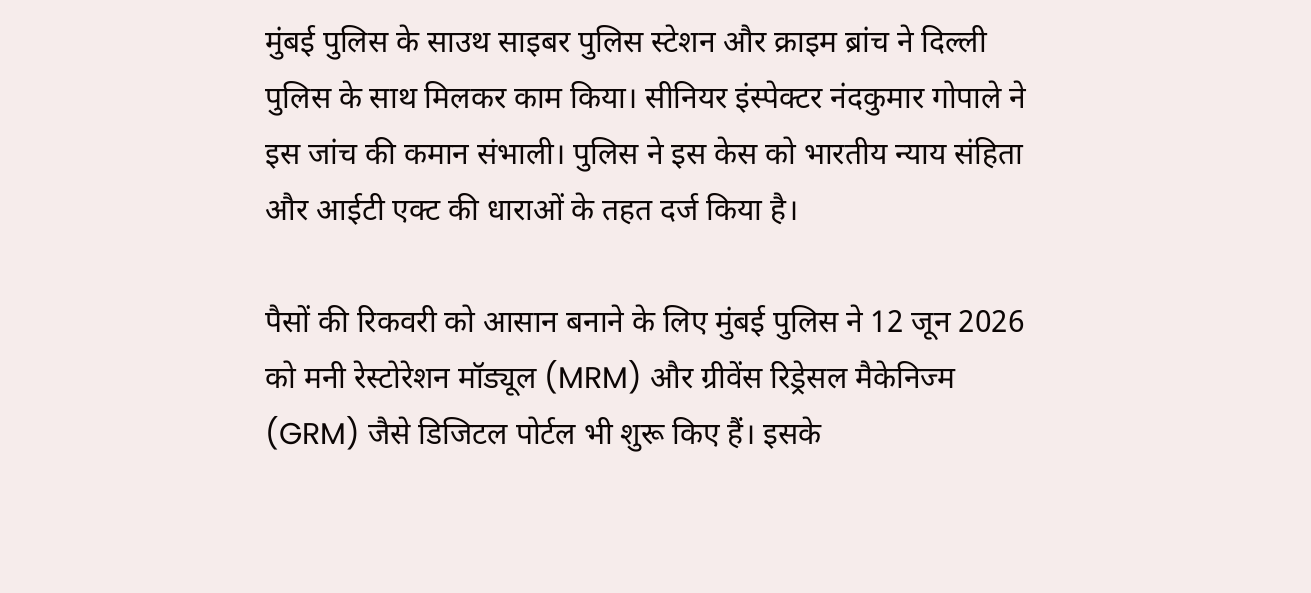मुंबई पुलिस के साउथ साइबर पुलिस स्टेशन और क्राइम ब्रांच ने दिल्ली पुलिस के साथ मिलकर काम किया। सीनियर इंस्पेक्टर नंदकुमार गोपाले ने इस जांच की कमान संभाली। पुलिस ने इस केस को भारतीय न्याय संहिता और आईटी एक्ट की धाराओं के तहत दर्ज किया है।

पैसों की रिकवरी को आसान बनाने के लिए मुंबई पुलिस ने 12 जून 2026 को मनी रेस्टोरेशन मॉड्यूल (MRM) और ग्रीवेंस रिड्रेसल मैकेनिज्म (GRM) जैसे डिजिटल पोर्टल भी शुरू किए हैं। इसके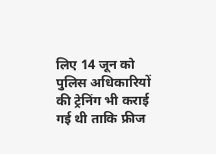लिए 14 जून को पुलिस अधिकारियों की ट्रेनिंग भी कराई गई थी ताकि फ्रीज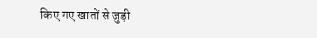किए गए खातों से जुड़ी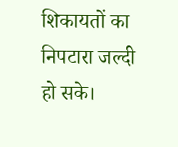शिकायतों का निपटारा जल्दी हो सके।